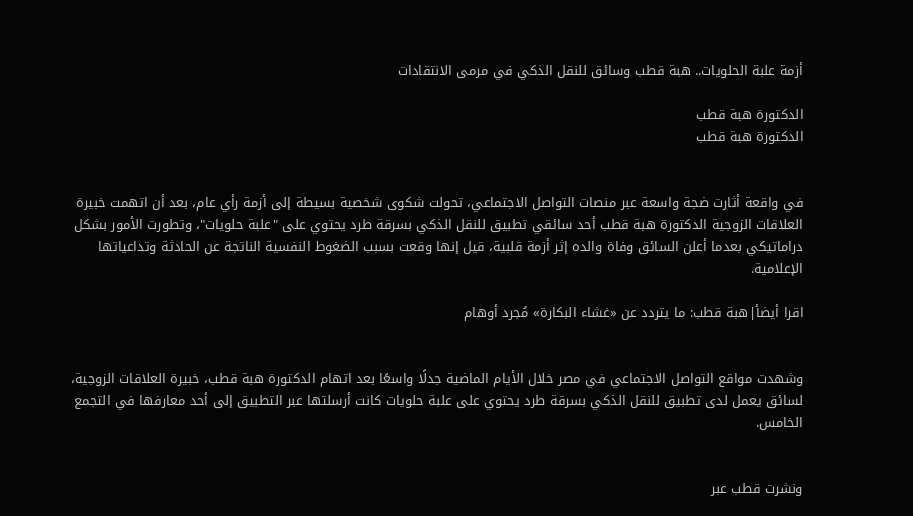أزمة علبة الحلويات.. هبة قطب وسائق للنقل الذكي في مرمى الانتقادات

الدكتورة هبة قطب
الدكتورة هبة قطب


في واقعة أثارت ضجة واسعة عبر منصات التواصل الاجتماعي، تحولت شكوى شخصية بسيطة إلى أزمة رأي عام، بعد أن اتهمت خبيرة العلاقات الزوجية الدكتورة هبة قطب أحد سائقي تطبيق للنقل الذكي بسرقة طرد يحتوي على "علبة حلويات"، وتطورت الأمور بشكل دراماتيكي بعدما أعلن السائق وفاة والده إثر أزمة قلبية، قيل إنها وقعت بسبب الضغوط النفسية الناتجة عن الحادثة وتداعياتها الإعلامية.

اقرا أيضأ|هبة قطب: ما يتردد عن «غشاء البكارة» مُجرد أوهام


وشهدت مواقع التواصل الاجتماعي في مصر خلال الأيام الماضية جدلًا واسعًا بعد اتهام الدكتورة هبة قطب، خبيرة العلاقات الزوجية، لسائق يعمل لدى تطبيق للنقل الذكي بسرقة طرد يحتوي على علبة حلويات كانت أرسلتها عبر التطبيق إلى أحد معارفها في التجمع الخامس.


ونشرت قطب عبر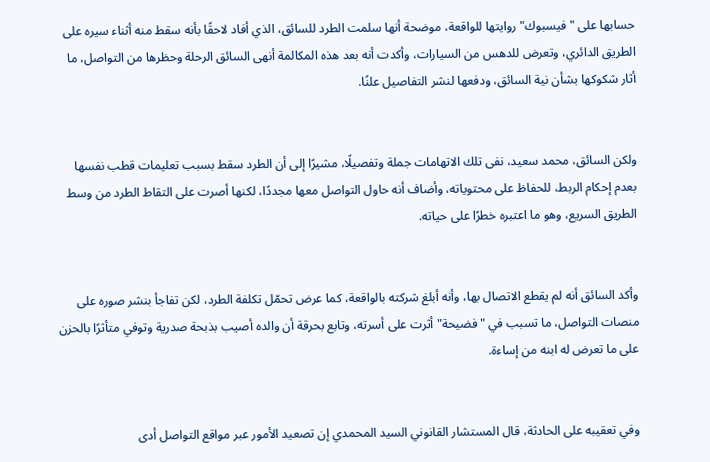حسابها على "فيسبوك" روايتها للواقعة، موضحة أنها سلمت الطرد للسائق، الذي أفاد لاحقًا بأنه سقط منه أثناء سيره على الطريق الدائري، وتعرض للدهس من السيارات، وأكدت أنه بعد هذه المكالمة أنهى السائق الرحلة وحظرها من التواصل، ما أثار شكوكها بشأن نية السائق، ودفعها لنشر التفاصيل علنًا.


ولكن السائق، محمد سعيد، نفى تلك الاتهامات جملة وتفصيلًا، مشيرًا إلى أن الطرد سقط بسبب تعليمات قطب نفسها بعدم إحكام الربط، للحفاظ على محتوياته، وأضاف أنه حاول التواصل معها مجددًا، لكنها أصرت على التقاط الطرد من وسط الطريق السريع، وهو ما اعتبره خطرًا على حياته.


وأكد السائق أنه لم يقطع الاتصال بها، وأنه أبلغ شركته بالواقعة، كما عرض تحمّل تكلفة الطرد، لكن تفاجأ بنشر صوره على منصات التواصل، ما تسبب في "فضيحة" أثرت على أسرته، وتابع بحرقة أن والده أصيب بذبحة صدرية وتوفي متأثرًا بالحزن على ما تعرض له ابنه من إساءة.


وفي تعقيبه على الحادثة، قال المستشار القانوني السيد المحمدي إن تصعيد الأمور عبر مواقع التواصل أدى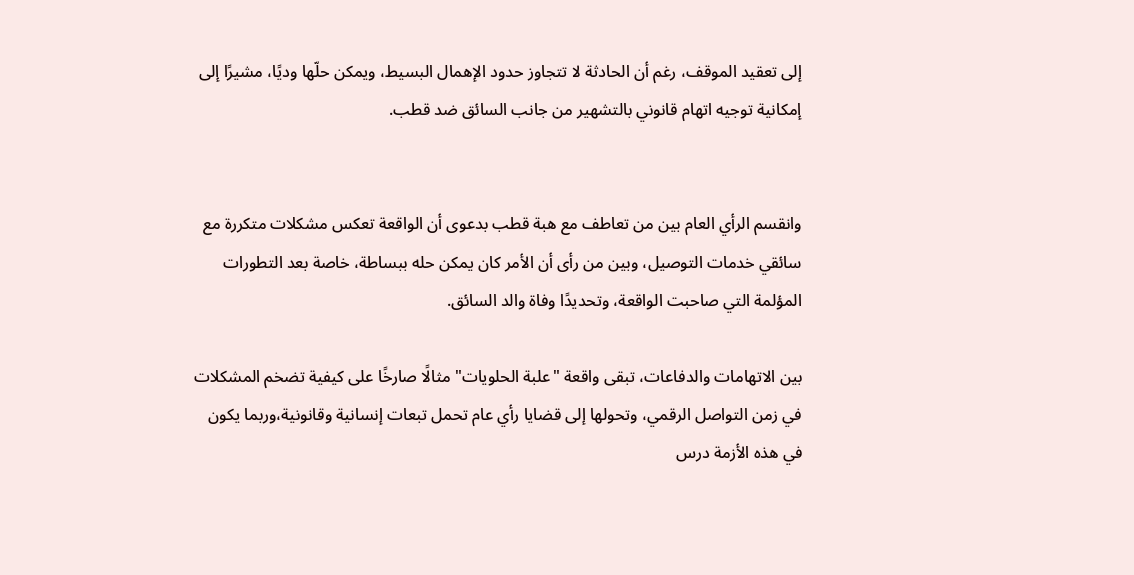إلى تعقيد الموقف، رغم أن الحادثة لا تتجاوز حدود الإهمال البسيط، ويمكن حلّها وديًا، مشيرًا إلى إمكانية توجيه اتهام قانوني بالتشهير من جانب السائق ضد قطب.


وانقسم الرأي العام بين من تعاطف مع هبة قطب بدعوى أن الواقعة تعكس مشكلات متكررة مع سائقي خدمات التوصيل، وبين من رأى أن الأمر كان يمكن حله ببساطة، خاصة بعد التطورات المؤلمة التي صاحبت الواقعة، وتحديدًا وفاة والد السائق.

بين الاتهامات والدفاعات، تبقى واقعة "علبة الحلويات" مثالًا صارخًا على كيفية تضخم المشكلات في زمن التواصل الرقمي، وتحولها إلى قضايا رأي عام تحمل تبعات إنسانية وقانونية،وربما يكون في هذه الأزمة درس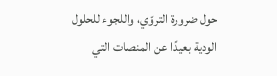حول ضرورة التروّي، واللجوء للحلول الودية بعيدًا عن المنصات التي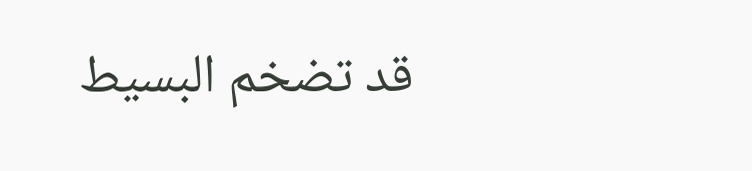قد تضخم البسيط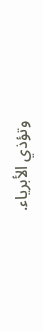وتؤذي الأبرياء.